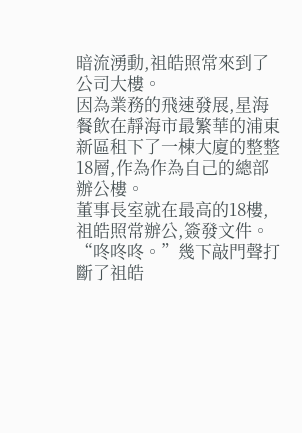暗流湧動,祖皓照常來到了公司大樓。
因為業務的飛速發展,星海餐飲在靜海市最繁華的浦東新區租下了一棟大廈的整整18層,作為作為自己的總部辦公樓。
董事長室就在最高的18樓,祖皓照常辦公,簽發文件。
“咚咚咚。”幾下敲門聲打斷了祖皓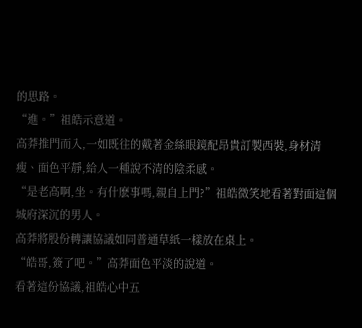的思路。
“進。”祖皓示意道。
高莽推門而入,一如既往的戴著金絲眼鏡配昂貴訂製西裝,身材清瘦、面色平靜,給人一種說不清的陰柔感。
“是老高啊,坐。有什麽事嗎,親自上門?”祖皓微笑地看著對面這個城府深沉的男人。
高莽將股份轉讓協議如同普通草紙一樣放在桌上。
“皓哥,簽了吧。”高莽面色平淡的說道。
看著這份協議,祖皓心中五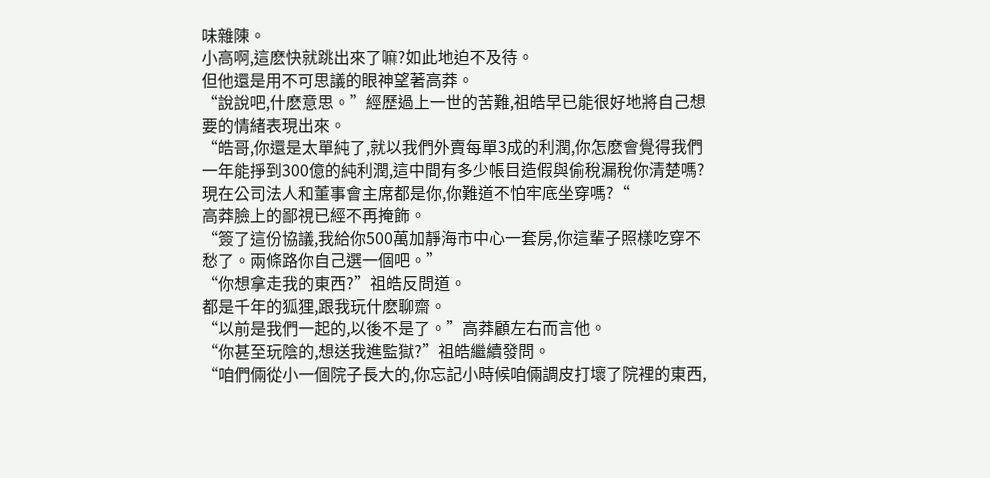味雜陳。
小高啊,這麽快就跳出來了嘛?如此地迫不及待。
但他還是用不可思議的眼神望著高莽。
“說說吧,什麽意思。”經歷過上一世的苦難,祖皓早已能很好地將自己想要的情緒表現出來。
“皓哥,你還是太單純了,就以我們外賣每單3成的利潤,你怎麽會覺得我們一年能掙到300億的純利潤,這中間有多少帳目造假與偷稅漏稅你清楚嗎?現在公司法人和董事會主席都是你,你難道不怕牢底坐穿嗎?“
高莽臉上的鄙視已經不再掩飾。
“簽了這份協議,我給你500萬加靜海市中心一套房,你這輩子照樣吃穿不愁了。兩條路你自己選一個吧。”
“你想拿走我的東西?”祖皓反問道。
都是千年的狐狸,跟我玩什麽聊齋。
“以前是我們一起的,以後不是了。”高莽顧左右而言他。
“你甚至玩陰的,想送我進監獄?”祖皓繼續發問。
“咱們倆從小一個院子長大的,你忘記小時候咱倆調皮打壞了院裡的東西,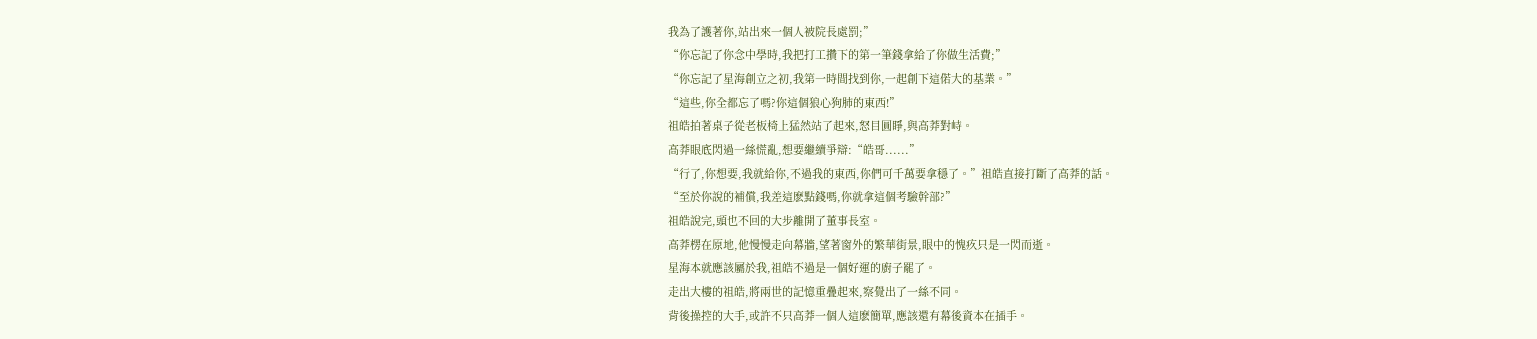我為了護著你,站出來一個人被院長處罰;”
“你忘記了你念中學時,我把打工攢下的第一筆錢拿給了你做生活費;”
“你忘記了星海創立之初,我第一時間找到你,一起創下這偌大的基業。”
“這些,你全都忘了嗎?你這個狼心狗肺的東西!”
祖皓拍著桌子從老板椅上猛然站了起來,怒目圓睜,與高莽對峙。
高莽眼底閃過一絲慌亂,想要繼續爭辯:“皓哥......”
“行了,你想要,我就給你,不過我的東西,你們可千萬要拿穩了。”祖皓直接打斷了高莽的話。
“至於你說的補償,我差這麽點錢嗎,你就拿這個考驗幹部?”
祖皓說完,頭也不回的大步離開了董事長室。
高莽楞在原地,他慢慢走向幕牆,望著窗外的繁華街景,眼中的愧疚只是一閃而逝。
星海本就應該屬於我,祖皓不過是一個好運的廚子罷了。
走出大樓的祖皓,將兩世的記憶重疊起來,察覺出了一絲不同。
背後操控的大手,或許不只高莽一個人這麽簡單,應該還有幕後資本在插手。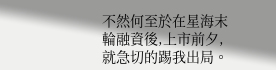不然何至於在星海末輪融資後,上市前夕,就急切的踢我出局。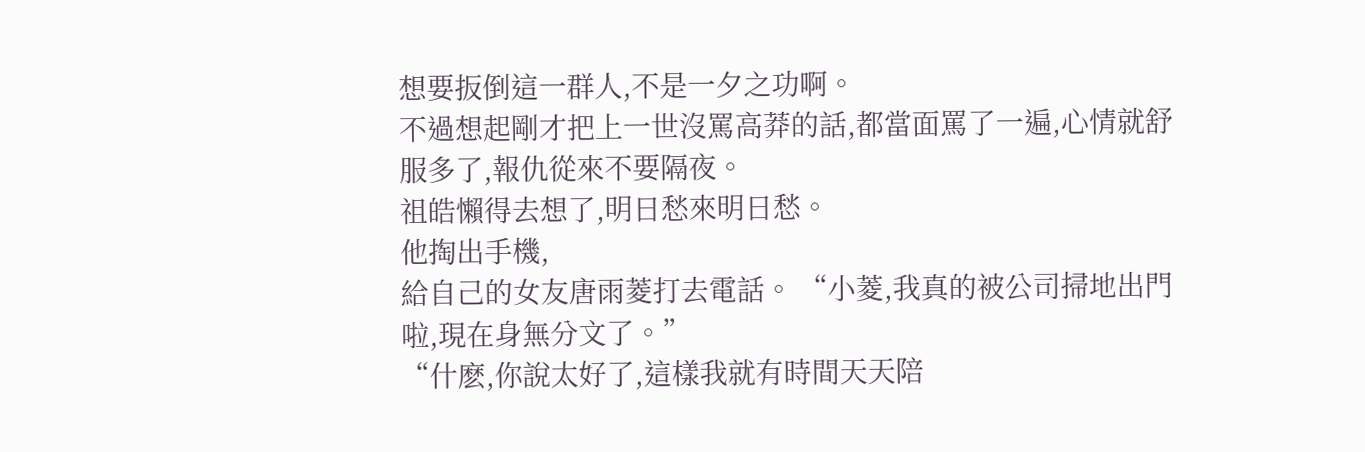想要扳倒這一群人,不是一夕之功啊。
不過想起剛才把上一世沒罵高莽的話,都當面罵了一遍,心情就舒服多了,報仇從來不要隔夜。
祖皓懶得去想了,明日愁來明日愁。
他掏出手機,
給自己的女友唐雨菱打去電話。 “小菱,我真的被公司掃地出門啦,現在身無分文了。”
“什麽,你說太好了,這樣我就有時間天天陪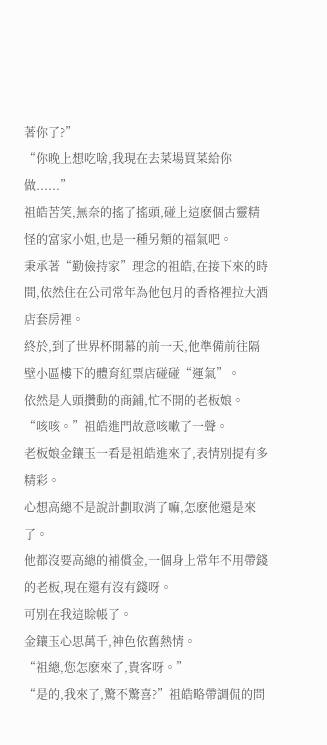著你了?”
“你晚上想吃啥,我現在去菜場買菜給你做......”
祖皓苦笑,無奈的搖了搖頭,碰上這麽個古靈精怪的富家小姐,也是一種另類的福氣吧。
秉承著“勤儉持家”理念的祖皓,在接下來的時間,依然住在公司常年為他包月的香格裡拉大酒店套房裡。
終於,到了世界杯開幕的前一天,他準備前往隔壁小區樓下的體育紅票店碰碰“運氣”。
依然是人頭攢動的商鋪,忙不開的老板娘。
“咳咳。”祖皓進門故意咳嗽了一聲。
老板娘金鑲玉一看是祖皓進來了,表情別提有多精彩。
心想高總不是說計劃取消了嘛,怎麽他還是來了。
他都沒要高總的補償金,一個身上常年不用帶錢的老板,現在還有沒有錢呀。
可別在我這賒帳了。
金鑲玉心思萬千,神色依舊熱情。
“祖總,您怎麽來了,貴客呀。”
“是的,我來了,驚不驚喜?”祖皓略帶調侃的問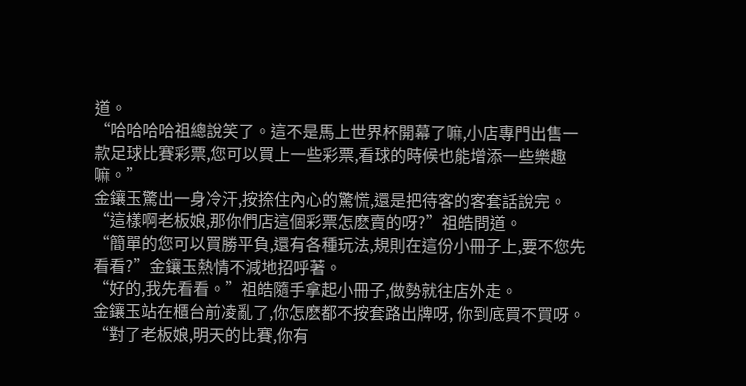道。
“哈哈哈哈祖總說笑了。這不是馬上世界杯開幕了嘛,小店專門出售一款足球比賽彩票,您可以買上一些彩票,看球的時候也能增添一些樂趣嘛。”
金鑲玉驚出一身冷汗,按捺住內心的驚慌,還是把待客的客套話說完。
“這樣啊老板娘,那你們店這個彩票怎麽賣的呀?”祖皓問道。
“簡單的您可以買勝平負,還有各種玩法,規則在這份小冊子上,要不您先看看?”金鑲玉熱情不減地招呼著。
“好的,我先看看。”祖皓隨手拿起小冊子,做勢就往店外走。
金鑲玉站在櫃台前凌亂了,你怎麽都不按套路出牌呀, 你到底買不買呀。
“對了老板娘,明天的比賽,你有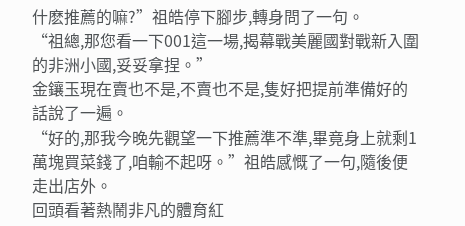什麽推薦的嘛?”祖皓停下腳步,轉身問了一句。
“祖總,那您看一下001這一場,揭幕戰美麗國對戰新入圍的非洲小國,妥妥拿捏。”
金鑲玉現在賣也不是,不賣也不是,隻好把提前準備好的話說了一遍。
“好的,那我今晚先觀望一下推薦準不準,畢竟身上就剩1萬塊買菜錢了,咱輸不起呀。”祖皓感慨了一句,隨後便走出店外。
回頭看著熱鬧非凡的體育紅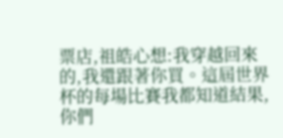票店,祖皓心想:我穿越回來的,我還跟著你買。這屆世界杯的每場比賽我都知道結果,你們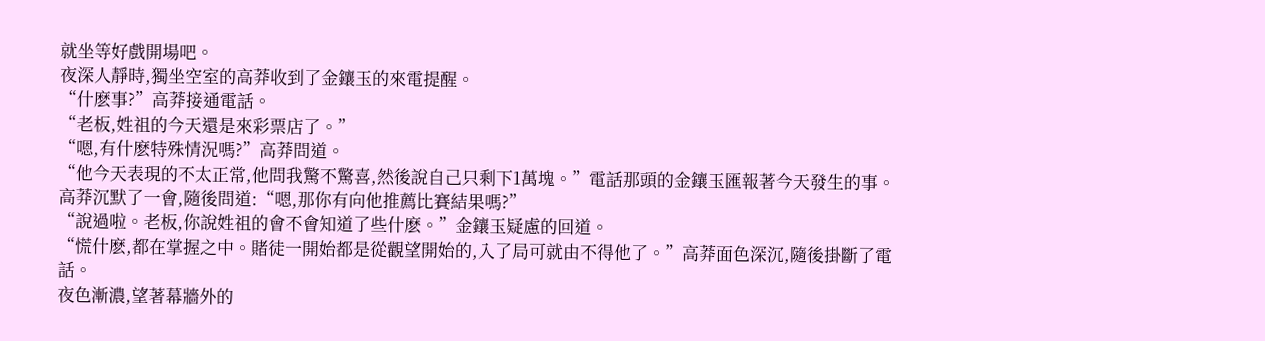就坐等好戲開場吧。
夜深人靜時,獨坐空室的高莽收到了金鑲玉的來電提醒。
“什麽事?”高莽接通電話。
“老板,姓祖的今天還是來彩票店了。”
“嗯,有什麽特殊情況嗎?”高莽問道。
“他今天表現的不太正常,他問我驚不驚喜,然後說自己只剩下1萬塊。”電話那頭的金鑲玉匯報著今天發生的事。
高莽沉默了一會,隨後問道:“嗯,那你有向他推薦比賽結果嗎?”
“說過啦。老板,你說姓祖的會不會知道了些什麽。”金鑲玉疑慮的回道。
“慌什麽,都在掌握之中。賭徒一開始都是從觀望開始的,入了局可就由不得他了。”高莽面色深沉,隨後掛斷了電話。
夜色漸濃,望著幕牆外的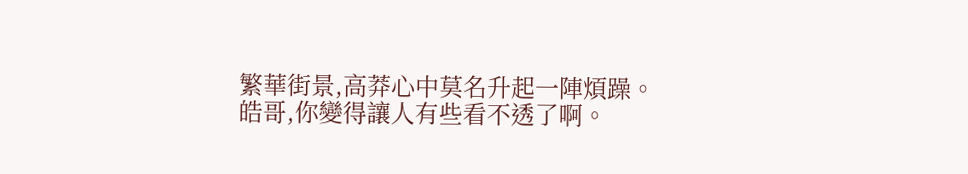繁華街景,高莽心中莫名升起一陣煩躁。
皓哥,你變得讓人有些看不透了啊。